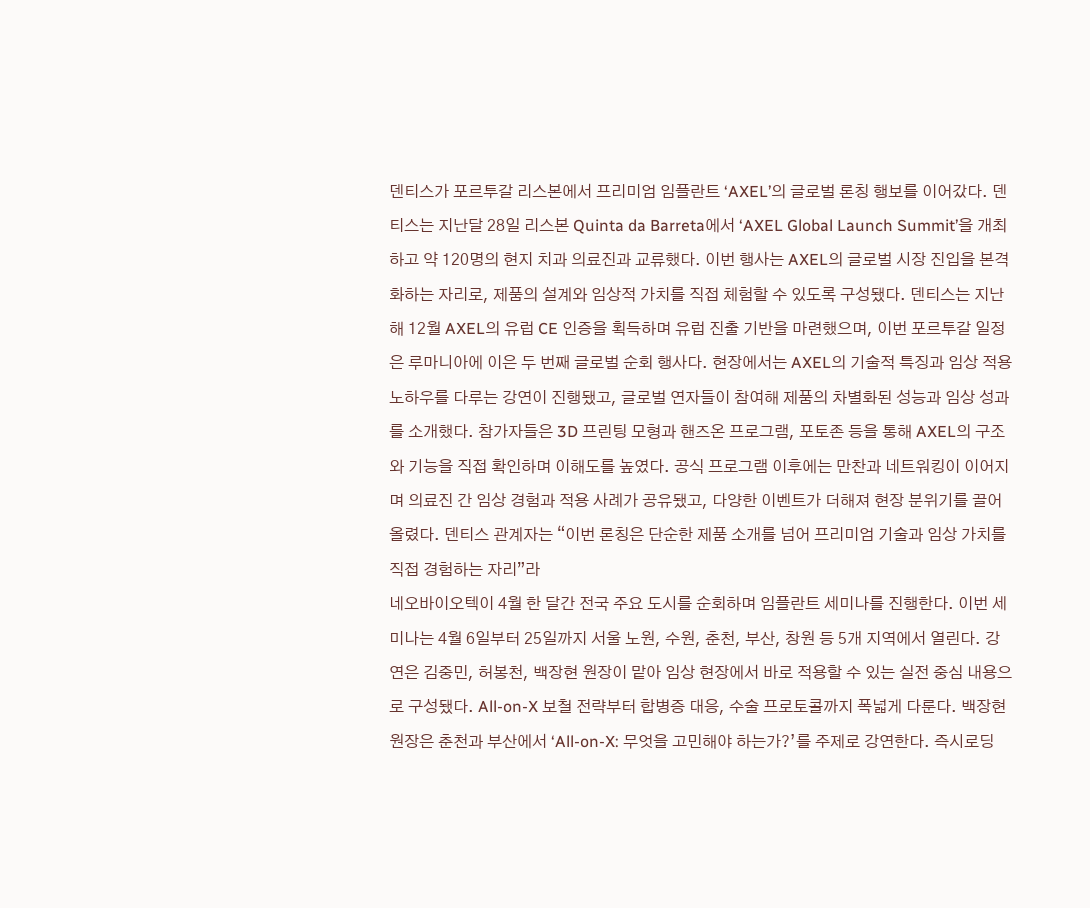덴티스가 포르투갈 리스본에서 프리미엄 임플란트 ‘AXEL’의 글로벌 론칭 행보를 이어갔다. 덴티스는 지난달 28일 리스본 Quinta da Barreta에서 ‘AXEL Global Launch Summit’을 개최하고 약 120명의 현지 치과 의료진과 교류했다. 이번 행사는 AXEL의 글로벌 시장 진입을 본격화하는 자리로, 제품의 설계와 임상적 가치를 직접 체험할 수 있도록 구성됐다. 덴티스는 지난해 12월 AXEL의 유럽 CE 인증을 획득하며 유럽 진출 기반을 마련했으며, 이번 포르투갈 일정은 루마니아에 이은 두 번째 글로벌 순회 행사다. 현장에서는 AXEL의 기술적 특징과 임상 적용 노하우를 다루는 강연이 진행됐고, 글로벌 연자들이 참여해 제품의 차별화된 성능과 임상 성과를 소개했다. 참가자들은 3D 프린팅 모형과 핸즈온 프로그램, 포토존 등을 통해 AXEL의 구조와 기능을 직접 확인하며 이해도를 높였다. 공식 프로그램 이후에는 만찬과 네트워킹이 이어지며 의료진 간 임상 경험과 적용 사례가 공유됐고, 다양한 이벤트가 더해져 현장 분위기를 끌어올렸다. 덴티스 관계자는 “이번 론칭은 단순한 제품 소개를 넘어 프리미엄 기술과 임상 가치를 직접 경험하는 자리”라
네오바이오텍이 4월 한 달간 전국 주요 도시를 순회하며 임플란트 세미나를 진행한다. 이번 세미나는 4월 6일부터 25일까지 서울 노원, 수원, 춘천, 부산, 창원 등 5개 지역에서 열린다. 강연은 김중민, 허봉천, 백장현 원장이 맡아 임상 현장에서 바로 적용할 수 있는 실전 중심 내용으로 구성됐다. All-on-X 보철 전략부터 합병증 대응, 수술 프로토콜까지 폭넓게 다룬다. 백장현 원장은 춘천과 부산에서 ‘All-on-X: 무엇을 고민해야 하는가?’를 주제로 강연한다. 즉시로딩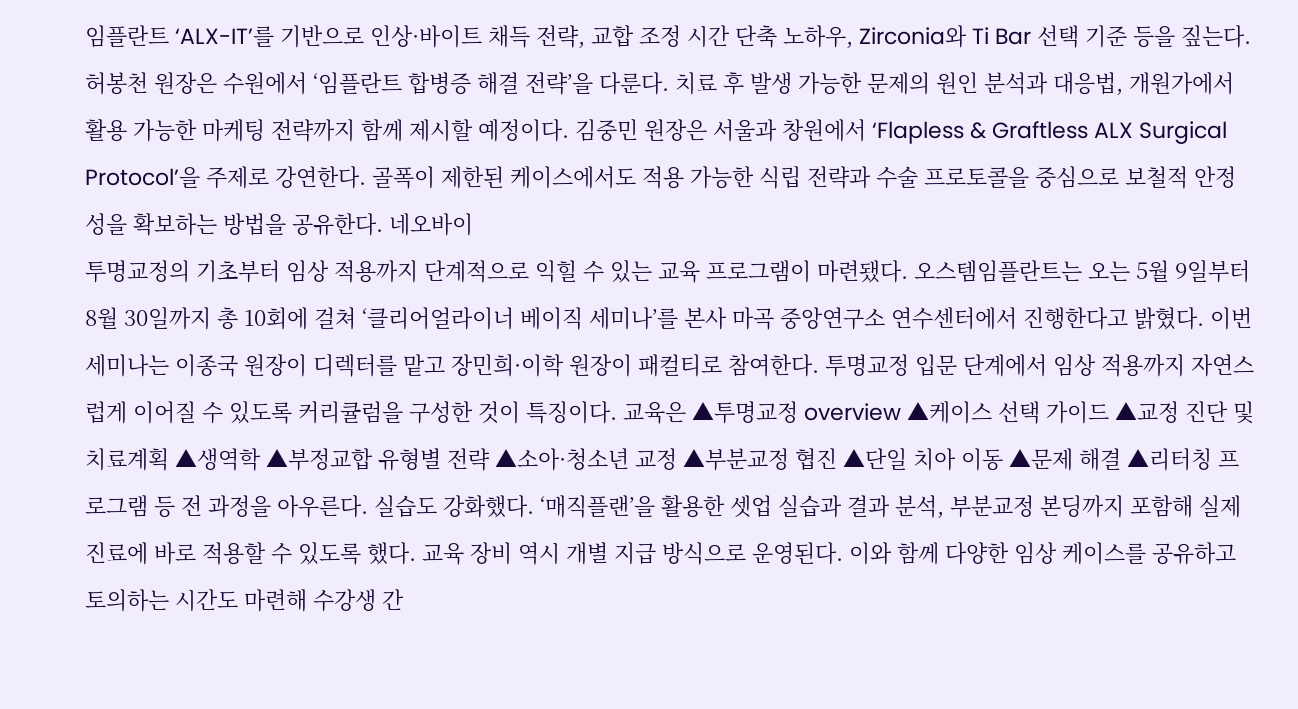임플란트 ‘ALX-IT’를 기반으로 인상·바이트 채득 전략, 교합 조정 시간 단축 노하우, Zirconia와 Ti Bar 선택 기준 등을 짚는다. 허봉천 원장은 수원에서 ‘임플란트 합병증 해결 전략’을 다룬다. 치료 후 발생 가능한 문제의 원인 분석과 대응법, 개원가에서 활용 가능한 마케팅 전략까지 함께 제시할 예정이다. 김중민 원장은 서울과 창원에서 ‘Flapless & Graftless ALX Surgical Protocol’을 주제로 강연한다. 골폭이 제한된 케이스에서도 적용 가능한 식립 전략과 수술 프로토콜을 중심으로 보철적 안정성을 확보하는 방법을 공유한다. 네오바이
투명교정의 기초부터 임상 적용까지 단계적으로 익힐 수 있는 교육 프로그램이 마련됐다. 오스템임플란트는 오는 5월 9일부터 8월 30일까지 총 10회에 걸쳐 ‘클리어얼라이너 베이직 세미나’를 본사 마곡 중앙연구소 연수센터에서 진행한다고 밝혔다. 이번 세미나는 이종국 원장이 디렉터를 맡고 장민희·이학 원장이 패컬티로 참여한다. 투명교정 입문 단계에서 임상 적용까지 자연스럽게 이어질 수 있도록 커리큘럼을 구성한 것이 특징이다. 교육은 ▲투명교정 overview ▲케이스 선택 가이드 ▲교정 진단 및 치료계획 ▲생역학 ▲부정교합 유형별 전략 ▲소아·청소년 교정 ▲부분교정 협진 ▲단일 치아 이동 ▲문제 해결 ▲리터칭 프로그램 등 전 과정을 아우른다. 실습도 강화했다. ‘매직플랜’을 활용한 셋업 실습과 결과 분석, 부분교정 본딩까지 포함해 실제 진료에 바로 적용할 수 있도록 했다. 교육 장비 역시 개별 지급 방식으로 운영된다. 이와 함께 다양한 임상 케이스를 공유하고 토의하는 시간도 마련해 수강생 간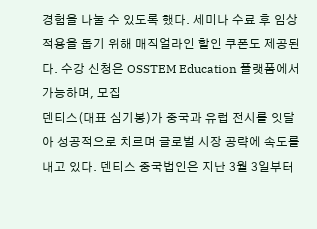경험을 나눌 수 있도록 했다. 세미나 수료 후 임상 적용을 돕기 위해 매직얼라인 할인 쿠폰도 제공된다. 수강 신청은 OSSTEM Education 플랫폼에서 가능하며, 모집
덴티스(대표 심기봉)가 중국과 유럽 전시를 잇달아 성공적으로 치르며 글로벌 시장 공략에 속도를 내고 있다. 덴티스 중국법인은 지난 3월 3일부터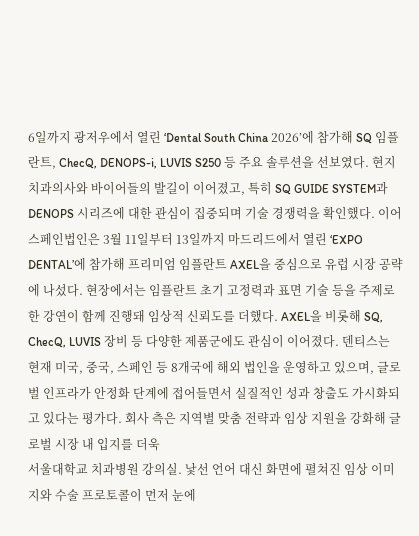6일까지 광저우에서 열린 ‘Dental South China 2026’에 참가해 SQ 임플란트, ChecQ, DENOPS-i, LUVIS S250 등 주요 솔루션을 선보였다. 현지 치과의사와 바이어들의 발길이 이어졌고, 특히 SQ GUIDE SYSTEM과 DENOPS 시리즈에 대한 관심이 집중되며 기술 경쟁력을 확인했다. 이어 스페인법인은 3월 11일부터 13일까지 마드리드에서 열린 ‘EXPO DENTAL’에 참가해 프리미엄 임플란트 AXEL을 중심으로 유럽 시장 공략에 나섰다. 현장에서는 임플란트 초기 고정력과 표면 기술 등을 주제로 한 강연이 함께 진행돼 임상적 신뢰도를 더했다. AXEL을 비롯해 SQ, ChecQ, LUVIS 장비 등 다양한 제품군에도 관심이 이어졌다. 덴티스는 현재 미국, 중국, 스페인 등 8개국에 해외 법인을 운영하고 있으며, 글로벌 인프라가 안정화 단계에 접어들면서 실질적인 성과 창출도 가시화되고 있다는 평가다. 회사 측은 지역별 맞춤 전략과 임상 지원을 강화해 글로벌 시장 내 입지를 더욱
서울대학교 치과병원 강의실. 낯선 언어 대신 화면에 펼쳐진 임상 이미지와 수술 프로토콜이 먼저 눈에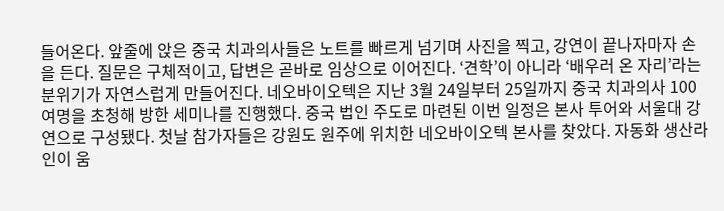들어온다. 앞줄에 앉은 중국 치과의사들은 노트를 빠르게 넘기며 사진을 찍고, 강연이 끝나자마자 손을 든다. 질문은 구체적이고, 답변은 곧바로 임상으로 이어진다. ‘견학’이 아니라 ‘배우러 온 자리’라는 분위기가 자연스럽게 만들어진다. 네오바이오텍은 지난 3월 24일부터 25일까지 중국 치과의사 100여명을 초청해 방한 세미나를 진행했다. 중국 법인 주도로 마련된 이번 일정은 본사 투어와 서울대 강연으로 구성됐다. 첫날 참가자들은 강원도 원주에 위치한 네오바이오텍 본사를 찾았다. 자동화 생산라인이 움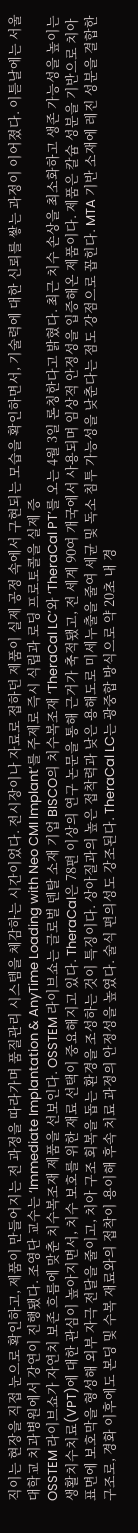직이는 현장을 직접 눈으로 확인하고, 제품이 만들어지는 전 과정을 따라가며 품질관리 시스템을 체감하는 시간이었다. 전시장이나 자료로 접하던 제품이 실제 공정 속에서 구현되는 모습을 확인하면서, 기술력에 대한 신뢰를 쌓는 과정이 이어졌다. 이튿날에는 서울대학교 치과병원에서 강연이 진행됐다. 조영단 교수는 ‘Immediate Implantation & AnyTime Loading with Neo CMI Implant’를 주제로 즉시 식립과 로딩 프로토콜을 실제 증
OSSTEM 라이브쇼가 자연치 보존 흐름에 맞춘 치수복조재 제품을 선보인다. OSSTEM 라이브쇼는 글로벌 덴탈 소재 기업 BISCO의 치수복조재 ‘TheraCal LC’와 ‘TheraCal PT’를 오는 4월 3일 론칭한다고 밝혔다. 최근 치수 손상을 최소화하고 생존 가능성을 높이는 생활치수치료(VPT)에 대한 관심이 높아지면서, 치수 보호를 위한 재료 선택이 중요해지고 있다. TheraCal은 78편 이상의 연구 논문을 통해 근거가 축적됐고, 전 세계 90여 개국에서 사용되며 임상적 안정성을 입증해온 제품이다. 제품은 칼슘 성분을 기반으로 치아 표면에 보호막을 형성해 외부 자극 전달을 줄이고, 치아 구조 회복을 돕는 환경을 조성하는 것이 특징이다. 상아질과의 높은 접착력과 낮은 용해도로 미세누출을 줄여 세균 및 독소 침투 가능성을 낮춘다는 점도 강점으로 꼽힌다. MTA 기반 소재에 레진 성분을 결합한 구조로, 경화 이후에도 본딩 및 수복 재료와의 접착이 용이해 후속 치료 과정의 안정성을 높였다. 술식 편의성도 강조된다. TheraCal LC는 광중합 방식으로 약 20초 내 경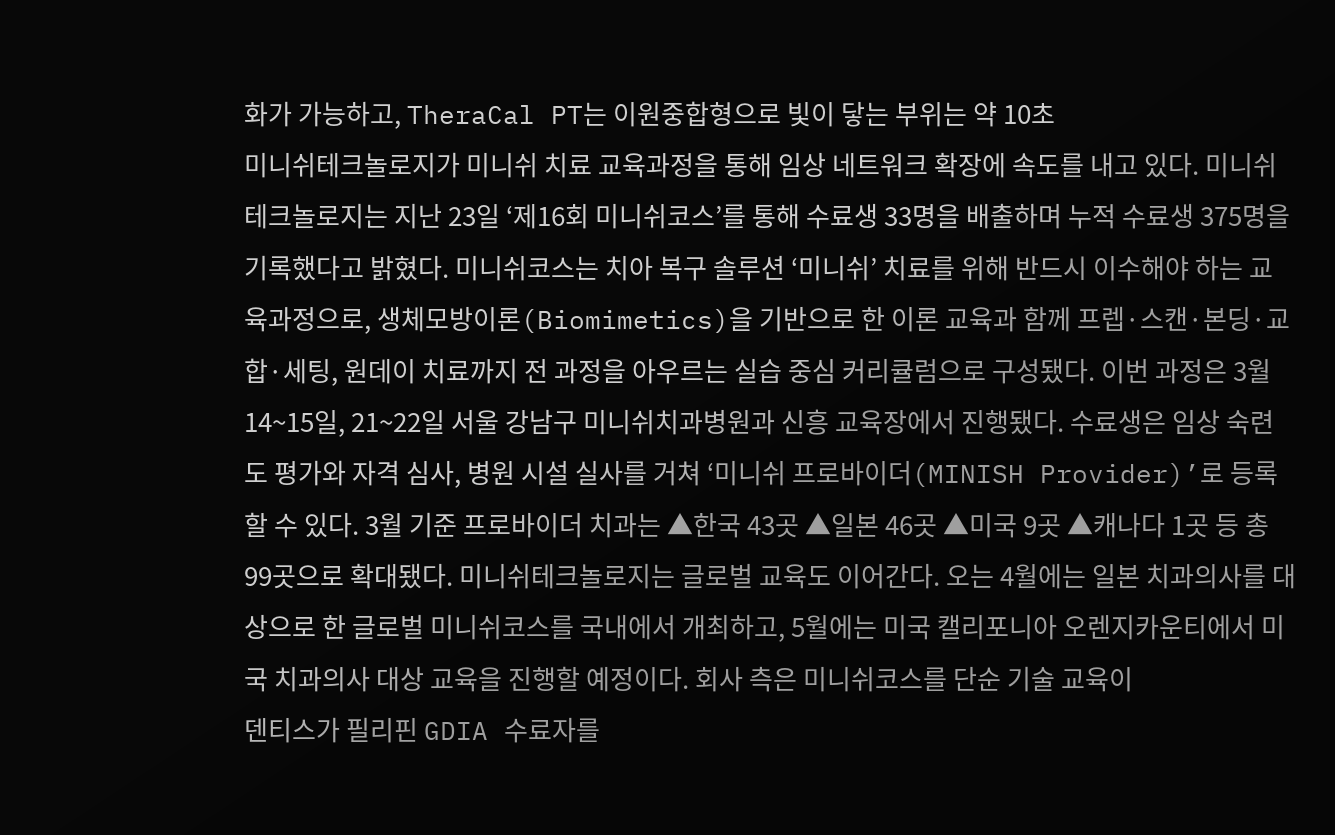화가 가능하고, TheraCal PT는 이원중합형으로 빛이 닿는 부위는 약 10초
미니쉬테크놀로지가 미니쉬 치료 교육과정을 통해 임상 네트워크 확장에 속도를 내고 있다. 미니쉬테크놀로지는 지난 23일 ‘제16회 미니쉬코스’를 통해 수료생 33명을 배출하며 누적 수료생 375명을 기록했다고 밝혔다. 미니쉬코스는 치아 복구 솔루션 ‘미니쉬’ 치료를 위해 반드시 이수해야 하는 교육과정으로, 생체모방이론(Biomimetics)을 기반으로 한 이론 교육과 함께 프렙·스캔·본딩·교합·세팅, 원데이 치료까지 전 과정을 아우르는 실습 중심 커리큘럼으로 구성됐다. 이번 과정은 3월 14~15일, 21~22일 서울 강남구 미니쉬치과병원과 신흥 교육장에서 진행됐다. 수료생은 임상 숙련도 평가와 자격 심사, 병원 시설 실사를 거쳐 ‘미니쉬 프로바이더(MINISH Provider)’로 등록할 수 있다. 3월 기준 프로바이더 치과는 ▲한국 43곳 ▲일본 46곳 ▲미국 9곳 ▲캐나다 1곳 등 총 99곳으로 확대됐다. 미니쉬테크놀로지는 글로벌 교육도 이어간다. 오는 4월에는 일본 치과의사를 대상으로 한 글로벌 미니쉬코스를 국내에서 개최하고, 5월에는 미국 캘리포니아 오렌지카운티에서 미국 치과의사 대상 교육을 진행할 예정이다. 회사 측은 미니쉬코스를 단순 기술 교육이
덴티스가 필리핀 GDIA 수료자를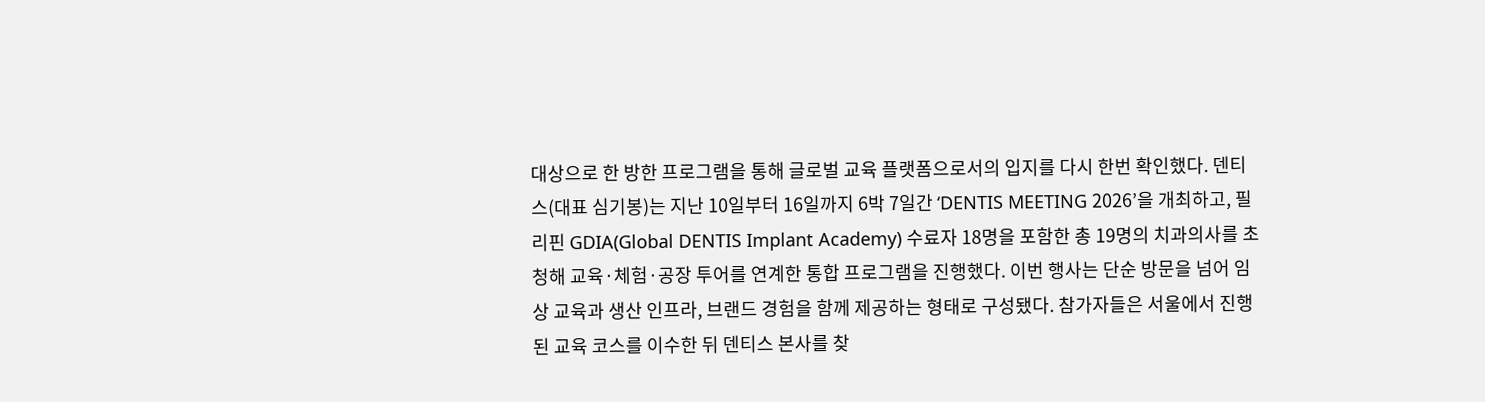대상으로 한 방한 프로그램을 통해 글로벌 교육 플랫폼으로서의 입지를 다시 한번 확인했다. 덴티스(대표 심기봉)는 지난 10일부터 16일까지 6박 7일간 ‘DENTIS MEETING 2026’을 개최하고, 필리핀 GDIA(Global DENTIS Implant Academy) 수료자 18명을 포함한 총 19명의 치과의사를 초청해 교육·체험·공장 투어를 연계한 통합 프로그램을 진행했다. 이번 행사는 단순 방문을 넘어 임상 교육과 생산 인프라, 브랜드 경험을 함께 제공하는 형태로 구성됐다. 참가자들은 서울에서 진행된 교육 코스를 이수한 뒤 덴티스 본사를 찾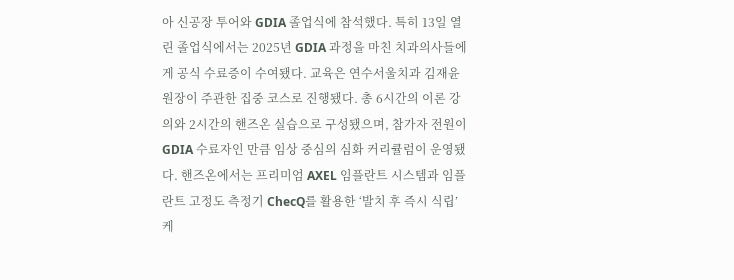아 신공장 투어와 GDIA 졸업식에 참석했다. 특히 13일 열린 졸업식에서는 2025년 GDIA 과정을 마친 치과의사들에게 공식 수료증이 수여됐다. 교육은 연수서울치과 김재윤 원장이 주관한 집중 코스로 진행됐다. 총 6시간의 이론 강의와 2시간의 핸즈온 실습으로 구성됐으며, 참가자 전원이 GDIA 수료자인 만큼 임상 중심의 심화 커리큘럼이 운영됐다. 핸즈온에서는 프리미엄 AXEL 임플란트 시스템과 임플란트 고정도 측정기 ChecQ를 활용한 ‘발치 후 즉시 식립’ 케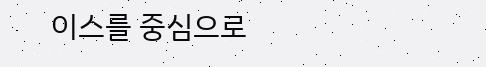이스를 중심으로